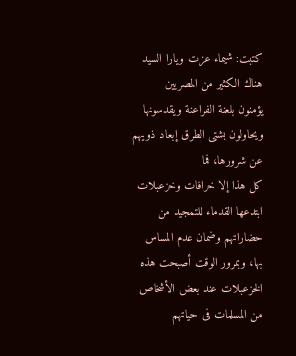كتبت: شيماء عزت ويارا السيد
هناك الكثير من المصريين
يؤمنون بلعنة الفراعنة ويقدسونها ويحاولون بشتى الطرق إبعاد ذويهم عن شرورها، فما
كل هذا إلا خرافات وخزعبلات ابتدعها القدماء للتمجيد من حضاراتهم وضمان عدم المساس
بها، وبمرور الوقت أصبحت هذه الخزعبلات عند بعض الأشخاص من المسلمات فى حياتهم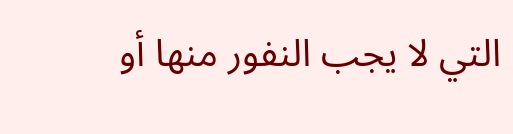التي لا يجب النفور منها أو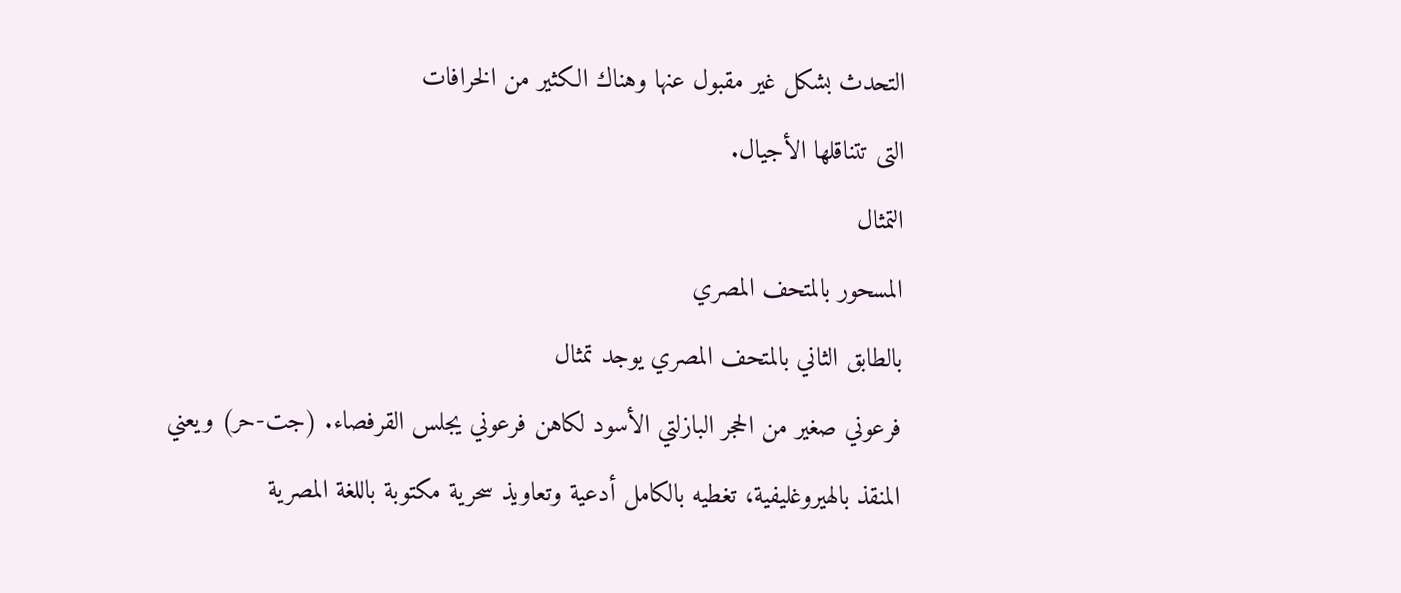التحدث بشكل غير مقبول عنها وهناك الكثير من الخرافات
التى تتناقلها الأجيال.
التمثال
المسحور بالمتحف المصري
بالطابق الثاني بالمتحف المصري يوجد تمثال
فرعوني صغير من الحجر البازلتي الأسود لكاهن فرعوني يجلس القرفصاء. (جت-حر) ويعني
المنقذ بالهيروغليفية، تغطيه بالكامل أدعية وتعاويذ سحرية مكتوبة باللغة المصرية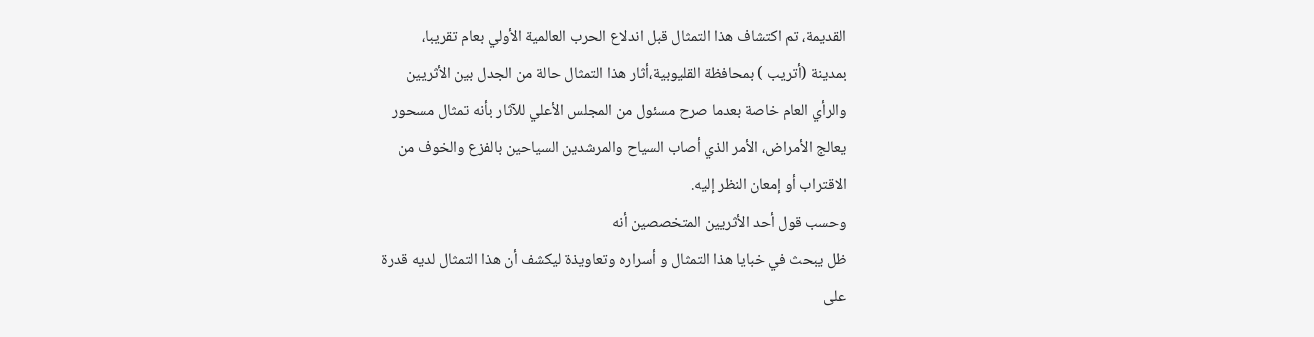القديمة، تم اكتشاف هذا التمثال قبل اندلاع الحرب العالمية الأولي بعام تقريبا،
بمدينة (أتريب ) بمحافظة القليوبية،أثار هذا التمثال حالة من الجدل بين الأثريين
والرأي العام خاصة بعدما صرح مسئول من المجلس الأعلي للآثار بأنه تمثال مسحور
يعالج الأمراض، الأمر الذي أصاب السياح والمرشدين السياحين بالفزع والخوف من
الاقتراب أو إمعان النظر إليه.
وحسب قول أحد الأثريين المتخصصين أنه
ظل يبحث في خبايا هذا التمثال و أسراره وتعاويذة ليكشف أن هذا التمثال لديه قدرة
على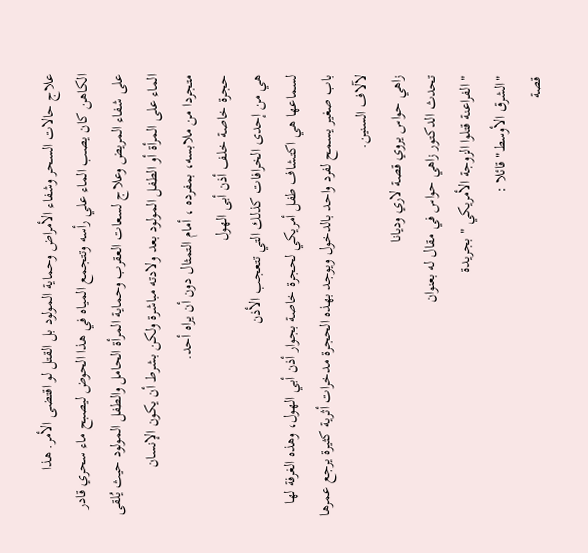علاج حالات السحر وشفاء الأمراض وحماية المولود بل القتل لو اقتضى الأمر. هذا
الكاهن كان يصب الماء علي رأسه وتتجمع المياه في هذا الحوض ليصبح ماء سحري قادر
على شفاء المريض وعلاج لسعات العقرب وحماية المرأة الحامل والطفل المولود حيث يُلقى
الماء على المرأة أو الطفل المولود بعد ولادته مباشرة ولكن بشرط أن يكون الإنسان
متجردا من ملابسه، بمفرده ، أمام التمثال دون أن يراه أحد.
حجرة خاصة خلف أذن أبى الهول
هي من إحدى الخرافات كذلك التي تتعجب الأذن
لسماعها هي اكتشاف طفل أمريكي لحجرة خاصة بجوار أذن أبي الهول، وهذه الغرفة لها
باب صغير يسمح لفرد واحد بالدخول ويوجد بهذه الحجرة مدخرات أثرية كثيرة يرجع عمرها
لآلاف السنين.
زاهي حواس يروي قصة لاري وديانا
تحدث الدكتور زاهي حواس في مقال له بعنوان
" الفراعنة قتلوا الزوجة الأمريكي " بجريدة
"الشرق الأوسط" قائلا :
قصة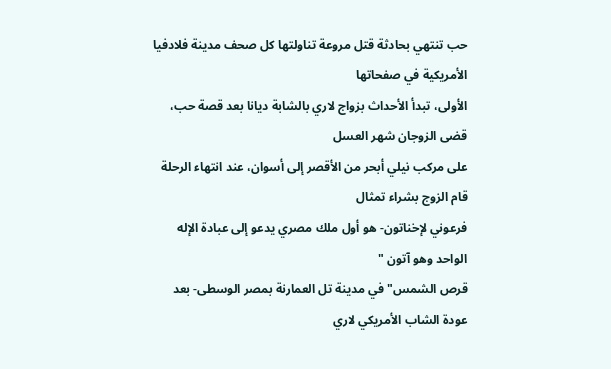حب تنتهي بحادثة قتل مروعة تناولتها كل صحف مدينة فلادفيا الأمريكية في صفحاتها
الأولى، تبدأ الأحداث بزواج لاري بالشابة ديانا بعد قصة حب، قضى الزوجان شهر العسل
على مركب نيلي أبحر من الأقصر إلى أسوان، عند انتهاء الرحلة قام الزوج بشراء تمثال
فرعوني لإخناتون- هو أول ملك مصري يدعو إلى عبادة الإله الواحد وهو آتون "
قرص الشمس" في مدينة تل العمارنة بمصر الوسطى- بعد عودة الشاب الأمريكي لاري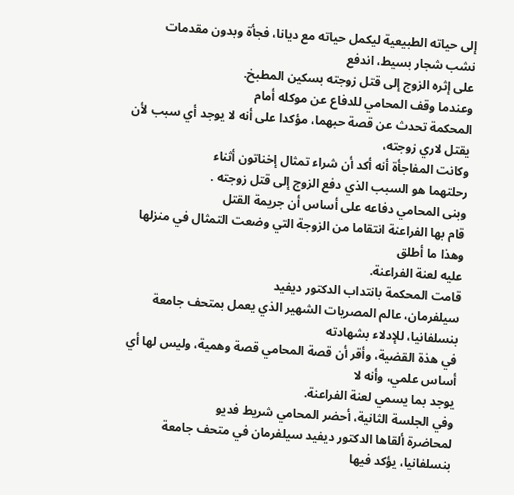إلى حياته الطبيعية ليكمل حياته مع ديانا، فجأة وبدون مقدمات نشب شجار بسيط، اندفع
على إثره الزوج إلى قتل زوجته بسكين المطبخ.
وعندما وقف المحامي للدفاع عن موكله أمام
المحكمة تحدث عن قصة حبهما، مؤكدا على أنه لا يوجد أي سبب لأن يقتل لاري زوجته،
وكانت المفاجأة أنه أكد أن شراء تمثال إخناتون أثناء
رحلتهما هو السبب الذي دفع الزوج إلى قتل زوجته .
وبنى المحامي دفاعه على أساس أن جريمة القتل
قام بها الفراعنة انتقاما من الزوجة التي وضعت التمثال في منزلها وهذا ما أطلق
عليه لعنة الفراعنة.
قامت المحكمة بانتداب الدكتور ديفيد
سيلفرمان، عالم المصريات الشهير الذي يعمل بمتحف جامعة بنسلفانيا، للإدلاء بشهادته
في هذة القضية، وأقر أن قصة المحامي قصة وهمية، وليس لها أي أساس علمي، وأنه لا
يوجد بما يسمي لعنة الفراعنة.
وفي الجلسة الثانية، أحضر المحامي شريط فديو
لمحاضرة ألقاها الدكتور ديفيد سيلفرمان في متحف جامعة بنسلفانيا، يؤكد فيها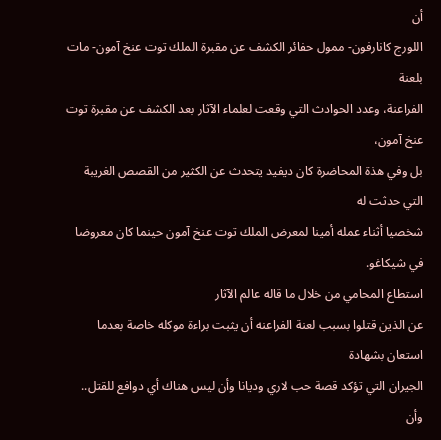أن
اللورج كانارفون- ممول حفائر الكشف عن مقبرة الملك توت عنخ آمون- مات بلعنة
الفراعنة، وعدد الحوادث التي وقعت لعلماء الآثار بعد الكشف عن مقبرة توت عنخ آمون،
بل وفي هذة المحاضرة كان ديفيد يتحدث عن الكثير من القصص الغريبة التي حدثت له
شخصيا أثناء عمله أمينا لمعرض الملك توت عنخ آمون حينما كان معروضا في شيكاغو.
استطاع المحامي من خلال ما قاله عالم الآثار
عن الذين قتلوا بسبب لعنة الفراعنه أن يثبت براءة موكله خاصة بعدما استعان بشهادة
الجيران التي تؤكد قصة حب لاري وديانا وأن ليس هناك أي دوافع للقتل.. وأن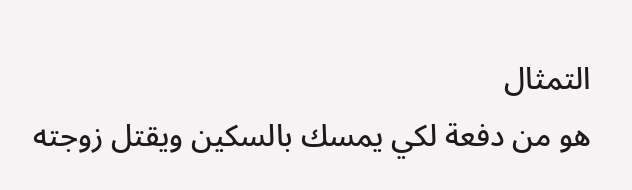التمثال
هو من دفعة لكي يمسك بالسكين ويقتل زوجته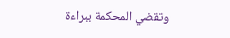وتقضي المحكمة ببراءة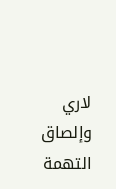لاري وإلصاق التهمة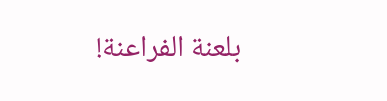بلعنة الفراعنة!